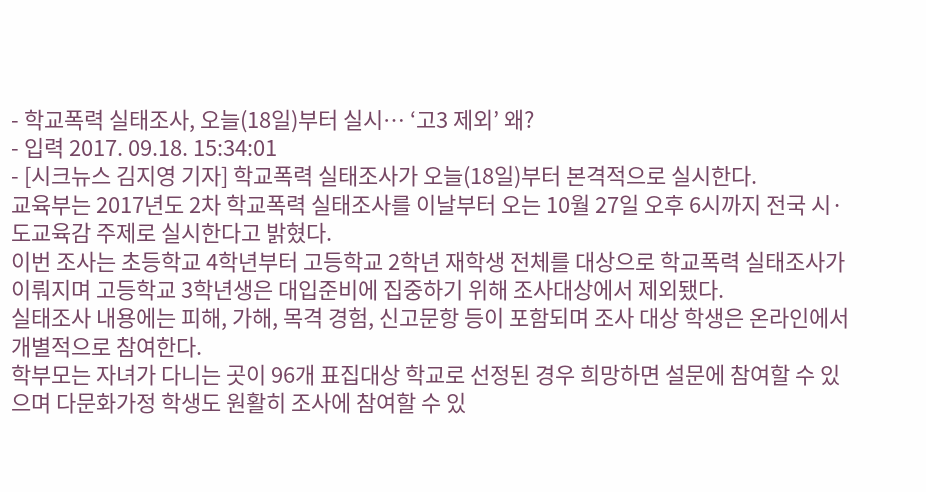- 학교폭력 실태조사, 오늘(18일)부터 실시… ‘고3 제외’ 왜?
- 입력 2017. 09.18. 15:34:01
- [시크뉴스 김지영 기자] 학교폭력 실태조사가 오늘(18일)부터 본격적으로 실시한다.
교육부는 2017년도 2차 학교폭력 실태조사를 이날부터 오는 10월 27일 오후 6시까지 전국 시·도교육감 주제로 실시한다고 밝혔다.
이번 조사는 초등학교 4학년부터 고등학교 2학년 재학생 전체를 대상으로 학교폭력 실태조사가 이뤄지며 고등학교 3학년생은 대입준비에 집중하기 위해 조사대상에서 제외됐다.
실태조사 내용에는 피해, 가해, 목격 경험, 신고문항 등이 포함되며 조사 대상 학생은 온라인에서 개별적으로 참여한다.
학부모는 자녀가 다니는 곳이 96개 표집대상 학교로 선정된 경우 희망하면 설문에 참여할 수 있으며 다문화가정 학생도 원활히 조사에 참여할 수 있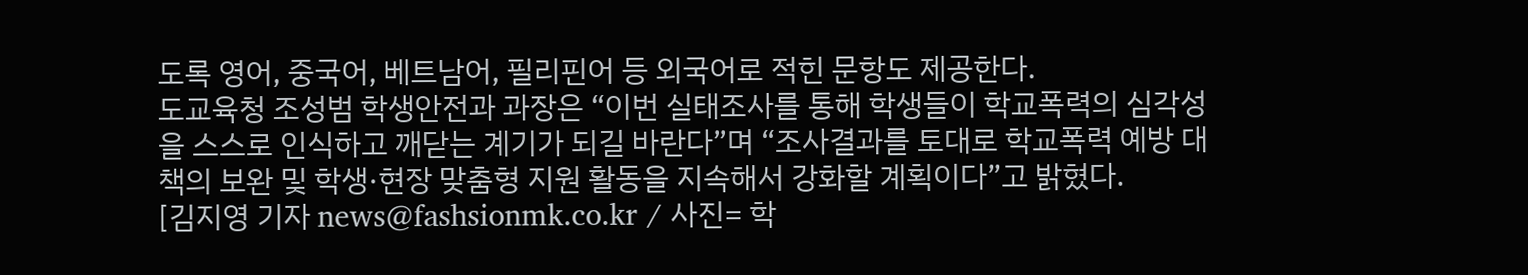도록 영어, 중국어, 베트남어, 필리핀어 등 외국어로 적힌 문항도 제공한다.
도교육청 조성범 학생안전과 과장은 “이번 실태조사를 통해 학생들이 학교폭력의 심각성을 스스로 인식하고 깨닫는 계기가 되길 바란다”며 “조사결과를 토대로 학교폭력 예방 대책의 보완 및 학생·현장 맞춤형 지원 활동을 지속해서 강화할 계획이다”고 밝혔다.
[김지영 기자 news@fashsionmk.co.kr / 사진= 학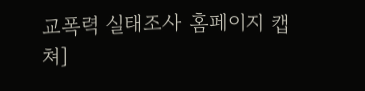교폭력 실태조사 홈페이지 캡쳐]